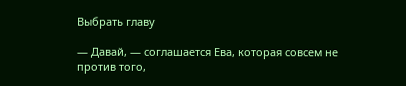Выбрать главу

— Давай, — соглашается Ева, которая совсем не против того,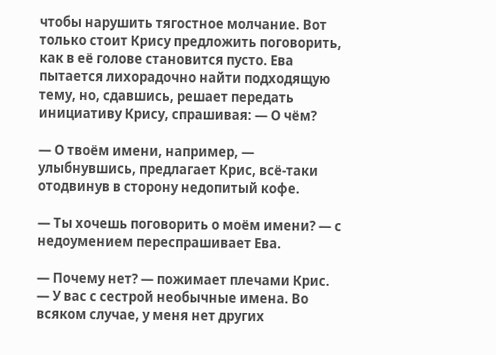чтобы нарушить тягостное молчание. Вот только стоит Крису предложить поговорить, как в её голове становится пусто. Ева пытается лихорадочно найти подходящую тему, но, сдавшись, решает передать инициативу Крису, спрашивая: — О чём?

— О твоём имени, например, — улыбнувшись, предлагает Крис, всё-таки отодвинув в сторону недопитый кофе.

— Ты хочешь поговорить о моём имени? — с недоумением переспрашивает Ева.

— Почему нет? — пожимает плечами Крис. — У вас с сестрой необычные имена. Во всяком случае, у меня нет других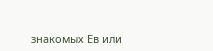знакомых Ев или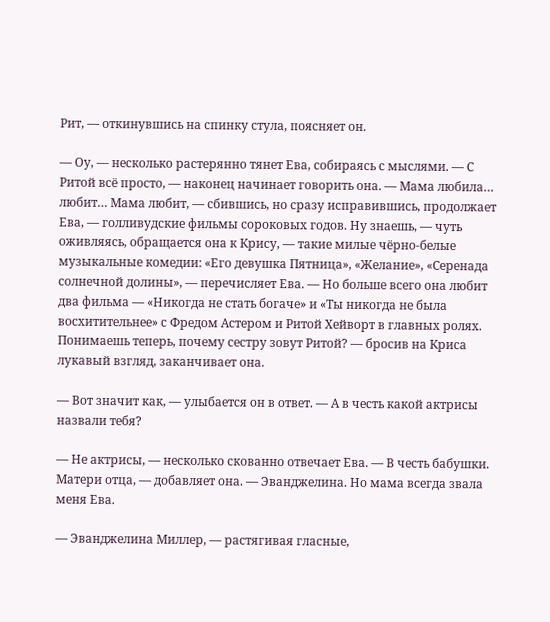Рит, — откинувшись на спинку стула, поясняет он.

— Оу, — несколько растерянно тянет Ева, собираясь с мыслями. — С Ритой всё просто, — наконец начинает говорить она. — Мама любила… любит… Мама любит, — сбившись, но сразу исправившись, продолжает Ева, — голливудские фильмы сороковых годов. Ну знаешь, — чуть оживляясь, обращается она к Крису, — такие милые чёрно-белые музыкальные комедии: «Его девушка Пятница», «Желание», «Серенада солнечной долины», — перечисляет Ева. — Но больше всего она любит два фильма — «Никогда не стать богаче» и «Ты никогда не была восхитительнее» с Фредом Астером и Ритой Хейворт в главных ролях. Понимаешь теперь, почему сестру зовут Ритой? — бросив на Криса лукавый взгляд, заканчивает она.

— Вот значит как, — улыбается он в ответ. — А в честь какой актрисы назвали тебя?

— Не актрисы, — несколько скованно отвечает Ева. — В честь бабушки. Матери отца, — добавляет она. — Эванджелина. Но мама всегда звала меня Ева.

— Эванджелина Миллер, — растягивая гласные,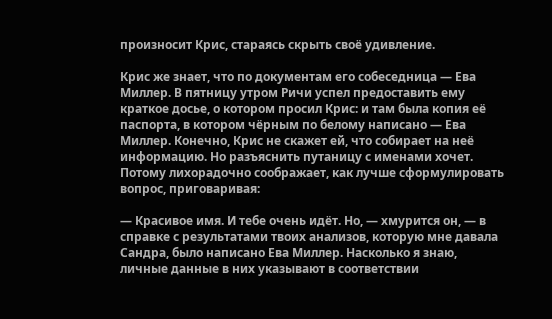произносит Крис, стараясь скрыть своё удивление.

Крис же знает, что по документам его собеседница — Ева Миллер. В пятницу утром Ричи успел предоставить ему краткое досье, о котором просил Крис: и там была копия её паспорта, в котором чёрным по белому написано — Ева Миллер. Конечно, Крис не скажет ей, что собирает на неё информацию. Но разъяснить путаницу с именами хочет. Потому лихорадочно соображает, как лучше сформулировать вопрос, приговаривая:

— Красивое имя. И тебе очень идёт. Но, — хмурится он, — в справке с результатами твоих анализов, которую мне давала Сандра, было написано Ева Миллер. Насколько я знаю, личные данные в них указывают в соответствии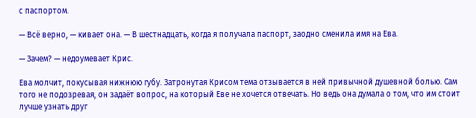с паспортом.

— Всё верно, — кивает она. — В шестнадцать, когда я получала паспорт, заодно сменила имя на Ева.

— Зачем? — недоумевает Крис.

Ева молчит, покусывая нижнюю губу. Затронутая Крисом тема отзывается в ней привычной душевной болью. Сам того не подозревая, он задаёт вопрос, на который Еве не хочется отвечать. Но ведь она думала о том, что им стоит лучше узнать друг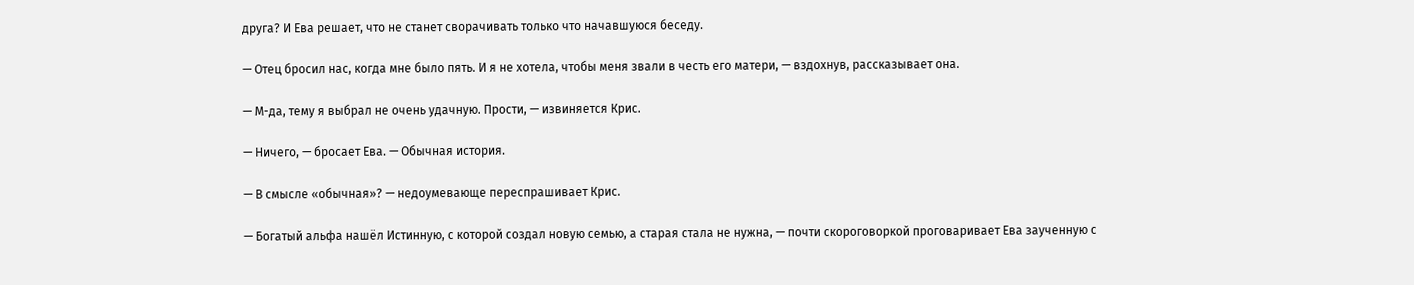друга? И Ева решает, что не станет сворачивать только что начавшуюся беседу.

— Отец бросил нас, когда мне было пять. И я не хотела, чтобы меня звали в честь его матери, — вздохнув, рассказывает она.

— М-да, тему я выбрал не очень удачную. Прости, — извиняется Крис.

— Ничего, — бросает Ева. — Обычная история.

— В смысле «обычная»? — недоумевающе переспрашивает Крис.

— Богатый альфа нашёл Истинную, с которой создал новую семью, а старая стала не нужна, — почти скороговоркой проговаривает Ева заученную с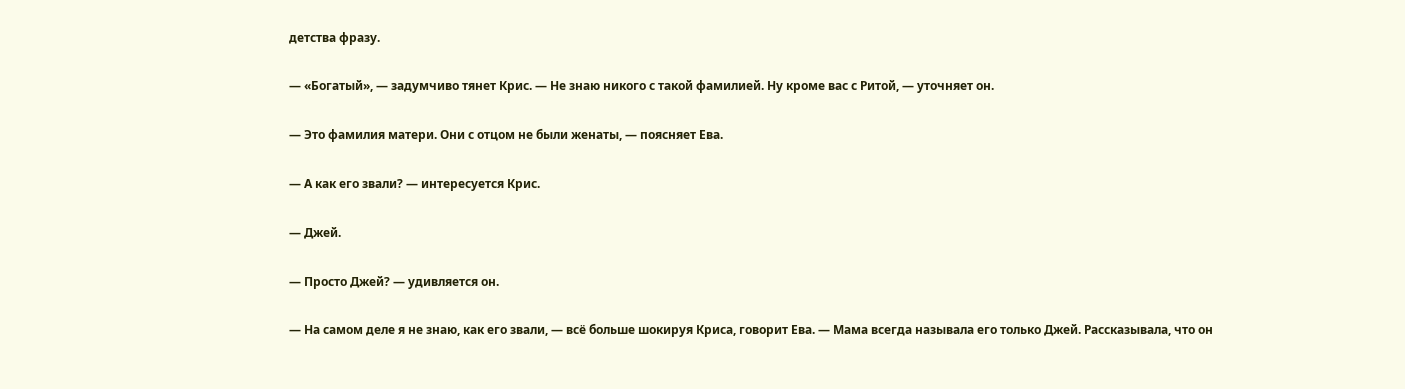детства фразу.

— «Богатый», — задумчиво тянет Крис. — Не знаю никого с такой фамилией. Ну кроме вас с Ритой, — уточняет он.

— Это фамилия матери. Они с отцом не были женаты, — поясняет Ева.

— А как его звали? — интересуется Крис.

— Джей.

— Просто Джей? — удивляется он.

— На самом деле я не знаю, как его звали, — всё больше шокируя Криса, говорит Ева. — Мама всегда называла его только Джей. Рассказывала, что он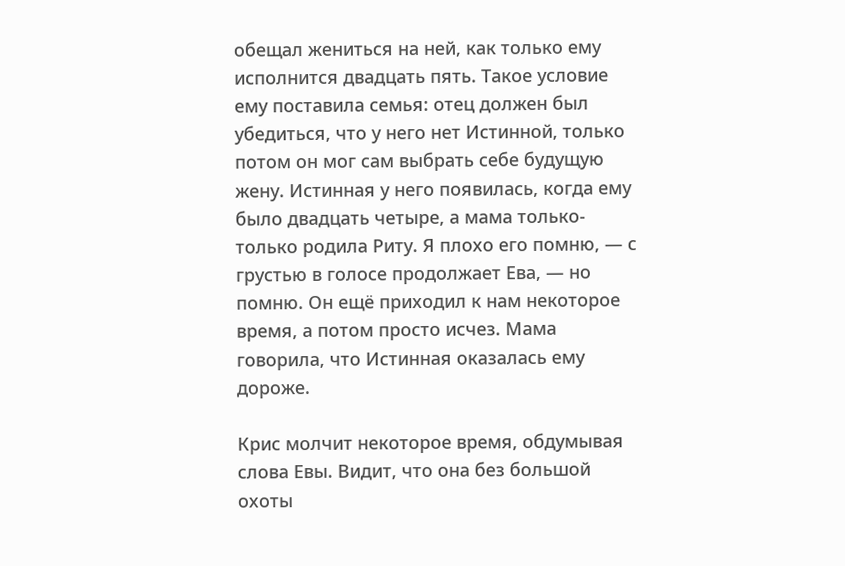обещал жениться на ней, как только ему исполнится двадцать пять. Такое условие ему поставила семья: отец должен был убедиться, что у него нет Истинной, только потом он мог сам выбрать себе будущую жену. Истинная у него появилась, когда ему было двадцать четыре, а мама только-только родила Риту. Я плохо его помню, — с грустью в голосе продолжает Ева, — но помню. Он ещё приходил к нам некоторое время, а потом просто исчез. Мама говорила, что Истинная оказалась ему дороже.

Крис молчит некоторое время, обдумывая слова Евы. Видит, что она без большой охоты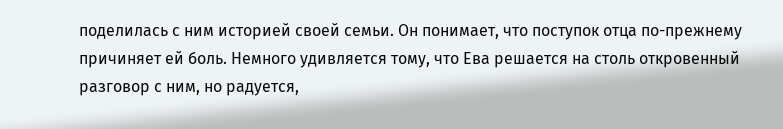поделилась с ним историей своей семьи. Он понимает, что поступок отца по-прежнему причиняет ей боль. Немного удивляется тому, что Ева решается на столь откровенный разговор с ним, но радуется,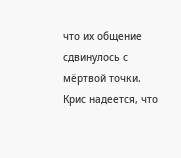что их общение сдвинулось с мёртвой точки. Крис надеется, что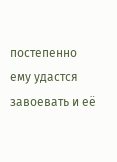постепенно ему удастся завоевать и её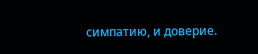симпатию, и доверие.